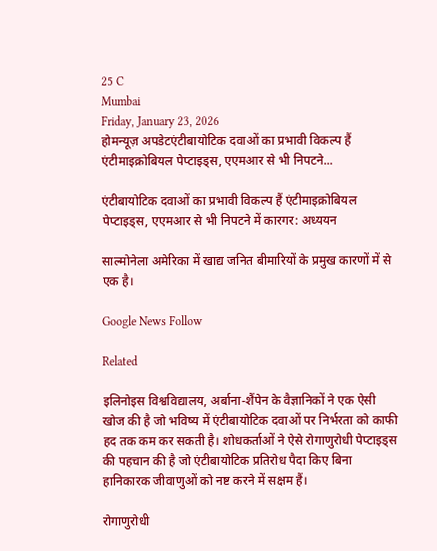25 C
Mumbai
Friday, January 23, 2026
होमन्यूज़ अपडेटएंटीबायोटिक दवाओं का प्रभावी विकल्प हैं एंटीमाइक्रोबियल पेप्टाइड्स, एएमआर से भी निपटने...

एंटीबायोटिक दवाओं का प्रभावी विकल्प हैं एंटीमाइक्रोबियल पेप्टाइड्स, एएमआर से भी निपटने में कारगर: अध्ययन

साल्मोनेला अमेरिका में खाद्य जनित बीमारियों के प्रमुख कारणों में से एक है।

Google News Follow

Related

इलिनोइस विश्वविद्यालय, अर्बाना-शैंपेन के वैज्ञानिकों ने एक ऐसी खोज की है जो भविष्य में एंटीबायोटिक दवाओं पर निर्भरता को काफी हद तक कम कर सकती है। शोधकर्ताओं ने ऐसे रोगाणुरोधी पेप्टाइड्स की पहचान की है जो एंटीबायोटिक प्रतिरोध पैदा किए बिना हानिकारक जीवाणुओं को नष्ट करने में सक्षम हैं।

रोगाणुरोधी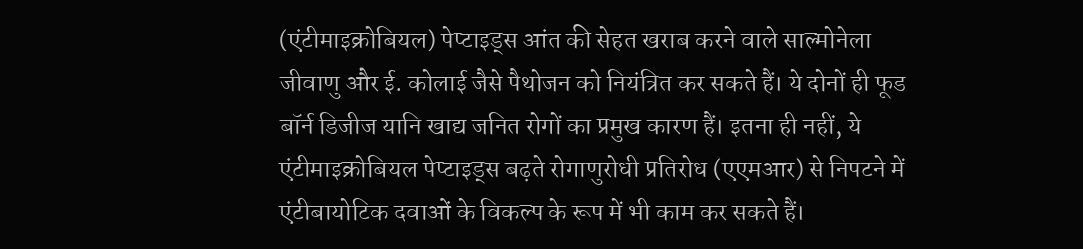(एंटीमाइक्रोबियल) पेप्टाइड्स आंत की सेहत खराब करने वाले साल्मोनेला जीवाणु और ई. कोलाई जैसे पैथोजन को नियंत्रित कर सकते हैं। ये दोनों ही फूड बॉर्न डिजीज यानि खाद्य जनित रोगों का प्रमुख कारण हैं। इतना ही नहीं, ये एंटीमाइक्रोबियल पेप्टाइड्स बढ़ते रोगाणुरोधी प्रतिरोध (एएमआर) से निपटने में एंटीबायोटिक दवाओं के विकल्प के रूप में भी काम कर सकते हैं।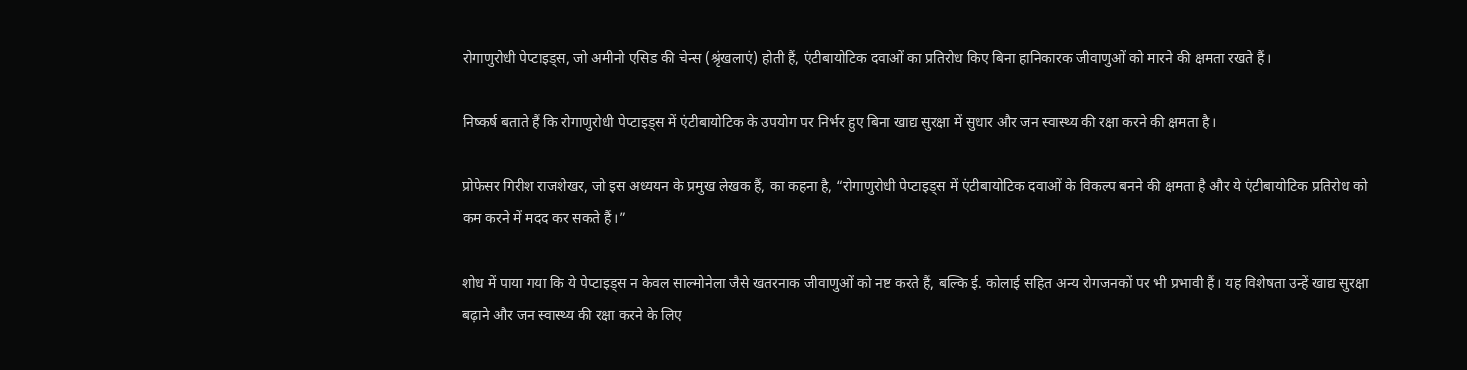रोगाणुरोधी पेप्टाइड्स, जो अमीनो एसिड की चेन्स (श्रृंखलाएं) होती हैं, एंटीबायोटिक दवाओं का प्रतिरोध किए बिना हानिकारक जीवाणुओं को मारने की क्षमता रखते हैं।

निष्कर्ष बताते हैं कि रोगाणुरोधी पेप्टाइड्स में एंटीबायोटिक के उपयोग पर निर्भर हुए बिना खाद्य सुरक्षा में सुधार और जन स्वास्थ्य की रक्षा करने की क्षमता है।

प्रोफेसर गिरीश राजशेखर, जो इस अध्ययन के प्रमुख लेखक हैं, का कहना है, “रोगाणुरोधी पेप्टाइड्स में एंटीबायोटिक दवाओं के विकल्प बनने की क्षमता है और ये एंटीबायोटिक प्रतिरोध को कम करने में मदद कर सकते हैं।”

शोध में पाया गया कि ये पेप्टाइड्स न केवल साल्मोनेला जैसे खतरनाक जीवाणुओं को नष्ट करते हैं, बल्कि ई. कोलाई सहित अन्य रोगजनकों पर भी प्रभावी हैं। यह विशेषता उन्हें खाद्य सुरक्षा बढ़ाने और जन स्वास्थ्य की रक्षा करने के लिए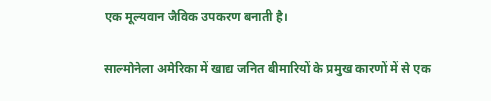एक मूल्यवान जैविक उपकरण बनाती है।

साल्मोनेला अमेरिका में खाद्य जनित बीमारियों के प्रमुख कारणों में से एक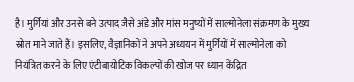है। मुर्गियां और उनसे बने उत्पाद जैसे अंडे और मांस मनुष्यों में साल्मोनेला संक्रमण के मुख्य स्रोत माने जाते हैं। इसलिए, वैज्ञानिकों ने अपने अध्ययन में मुर्गियों में साल्मोनेला को नियंत्रित करने के लिए एंटीबायोटिक विकल्पों की खोज पर ध्यान केंद्रित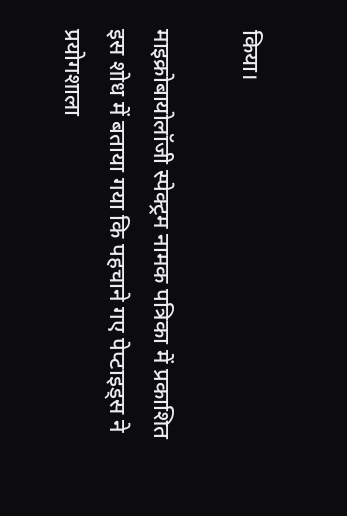किया।

माइक्रोबायोलॉजी स्पेक्ट्रम नामक पत्रिका में प्रकाशित इस शोध में बताया गया कि पहचाने गए पेप्टाइड्स ने प्रयोगशाला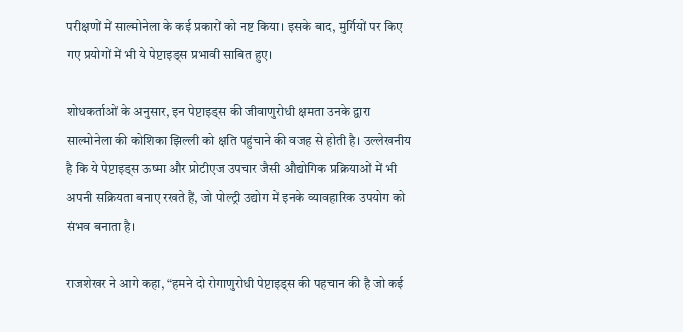परीक्षणों में साल्मोनेला के कई प्रकारों को नष्ट किया। इसके बाद, मुर्गियों पर किए गए प्रयोगों में भी ये पेप्टाइड्स प्रभावी साबित हुए।

शोधकर्ताओं के अनुसार, इन पेप्टाइड्स की जीवाणुरोधी क्षमता उनके द्वारा साल्मोनेला की कोशिका झिल्ली को क्षति पहुंचाने की वजह से होती है। उल्लेखनीय है कि ये पेप्टाइड्स ऊष्मा और प्रोटीएज उपचार जैसी औद्योगिक प्रक्रियाओं में भी अपनी सक्रियता बनाए रखते हैं, जो पोल्ट्री उद्योग में इनके व्यावहारिक उपयोग को संभव बनाता है।

राजशेखर ने आगे कहा, “हमने दो रोगाणुरोधी पेप्टाइड्स की पहचान की है जो कई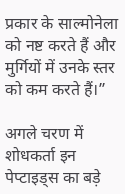प्रकार के साल्मोनेला को नष्ट करते हैं और मुर्गियों में उनके स्तर को कम करते हैं।”

अगले चरण में शोधकर्ता इन पेप्टाइड्स का बड़े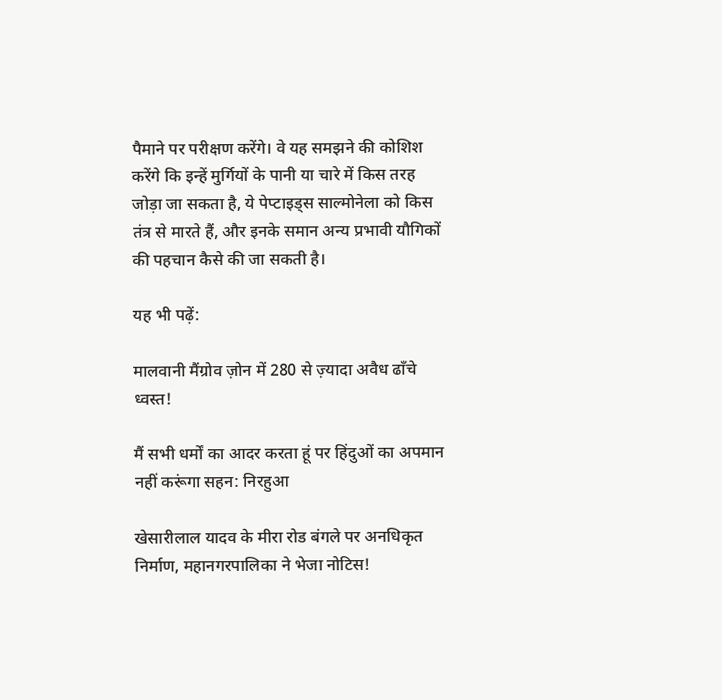पैमाने पर परीक्षण करेंगे। वे यह समझने की कोशिश करेंगे कि इन्हें मुर्गियों के पानी या चारे में किस तरह जोड़ा जा सकता है, ये पेप्टाइड्स साल्मोनेला को किस तंत्र से मारते हैं, और इनके समान अन्य प्रभावी यौगिकों की पहचान कैसे की जा सकती है।

यह भी पढ़ें:

मालवानी मैंग्रोव ज़ोन में 280 से ज़्यादा अवैध ढाँचे ध्वस्त!

मैं सभी धर्मों का आदर करता हूं पर हिंदुओं का अपमान नहीं करूंगा सहन: निरहुआ

खेसारीलाल यादव के मीरा रोड बंगले पर अनधिकृत निर्माण, महानगरपालिका ने भेजा नोटिस!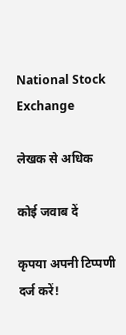National Stock Exchange

लेखक से अधिक

कोई जवाब दें

कृपया अपनी टिप्पणी दर्ज करें!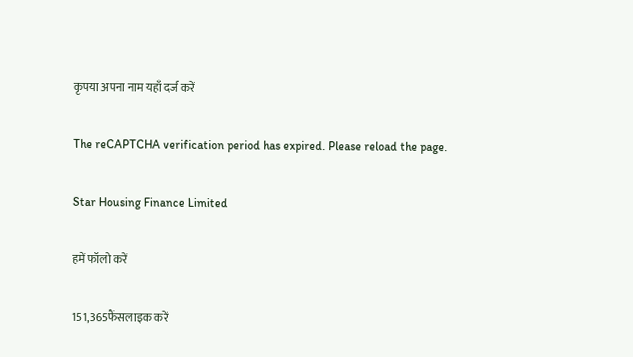कृपया अपना नाम यहाँ दर्ज करें

The reCAPTCHA verification period has expired. Please reload the page.

Star Housing Finance Limited

हमें फॉलो करें

151,365फैंसलाइक करें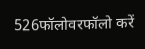526फॉलोवरफॉलो करें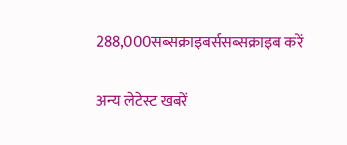288,000सब्सक्राइबर्ससब्सक्राइब करें

अन्य लेटेस्ट खबरें